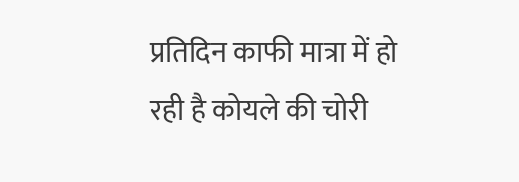प्रतिदिन काफी मात्रा में हो रही है कोयले की चोरी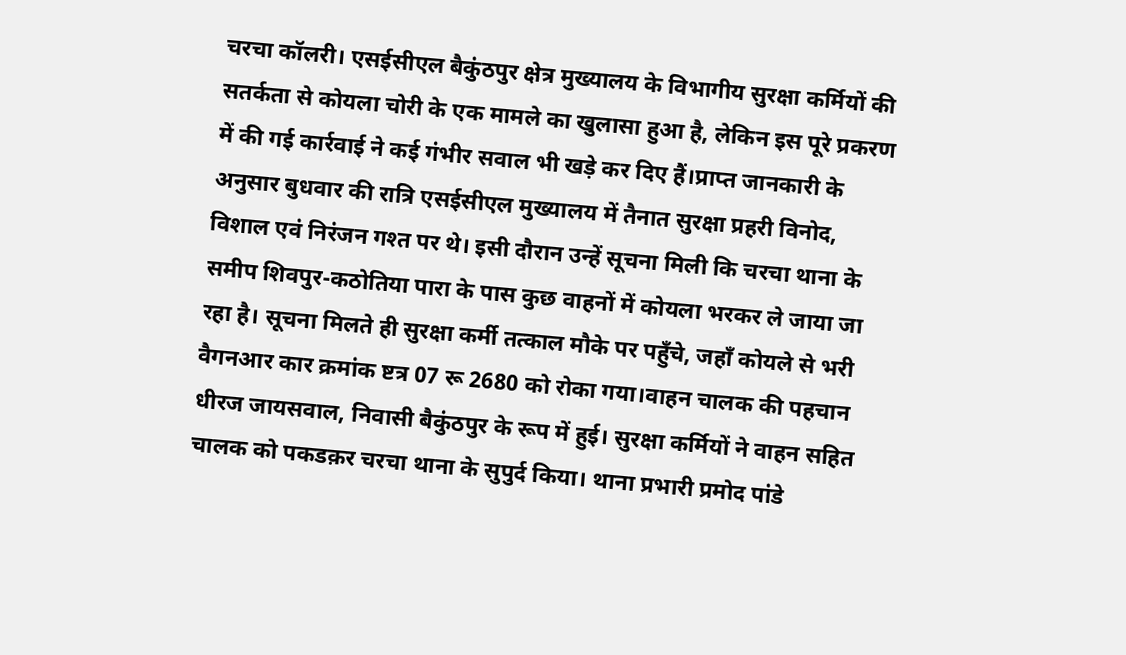चरचा कॉलरी। एसईसीएल बैकुंठपुर क्षेत्र मुख्यालय के विभागीय सुरक्षा कर्मियों की सतर्कता से कोयला चोरी के एक मामले का खुलासा हुआ है, लेकिन इस पूरे प्रकरण में की गई कार्रवाई ने कई गंभीर सवाल भी खड़े कर दिए हैं।प्राप्त जानकारी के अनुसार बुधवार की रात्रि एसईसीएल मुख्यालय में तैनात सुरक्षा प्रहरी विनोद, विशाल एवं निरंजन गश्त पर थे। इसी दौरान उन्हें सूचना मिली कि चरचा थाना के समीप शिवपुर-कठोतिया पारा के पास कुछ वाहनों में कोयला भरकर ले जाया जा रहा है। सूचना मिलते ही सुरक्षा कर्मी तत्काल मौके पर पहुँचे, जहाँ कोयले से भरी वैगनआर कार क्रमांक ष्टत्र 07 रू 2680 को रोका गया।वाहन चालक की पहचान धीरज जायसवाल, निवासी बैकुंठपुर के रूप में हुई। सुरक्षा कर्मियों ने वाहन सहित चालक को पकडक़र चरचा थाना के सुपुर्द किया। थाना प्रभारी प्रमोद पांडे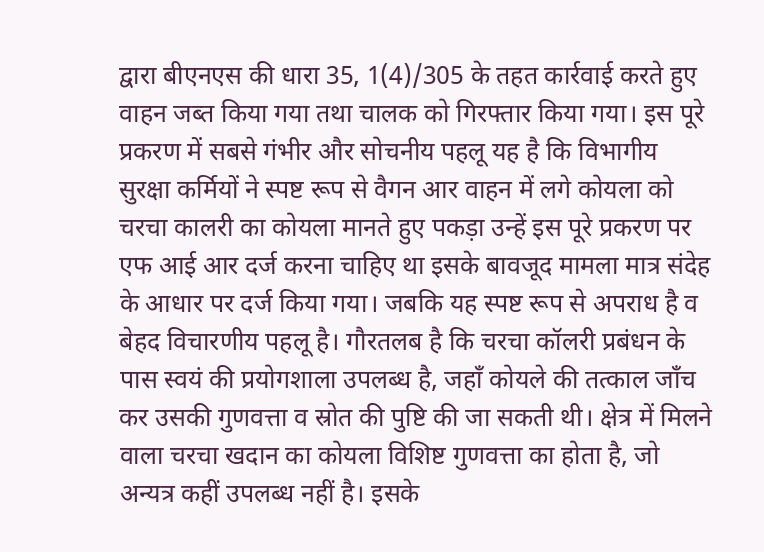द्वारा बीएनएस की धारा 35, 1(4)/305 के तहत कार्रवाई करते हुए वाहन जब्त किया गया तथा चालक को गिरफ्तार किया गया। इस पूरे प्रकरण में सबसे गंभीर और सोचनीय पहलू यह है कि विभागीय सुरक्षा कर्मियों ने स्पष्ट रूप से वैगन आर वाहन में लगे कोयला को चरचा कालरी का कोयला मानते हुए पकड़ा उन्हें इस पूरे प्रकरण पर एफ आई आर दर्ज करना चाहिए था इसके बावजूद मामला मात्र संदेह के आधार पर दर्ज किया गया। जबकि यह स्पष्ट रूप से अपराध है व बेहद विचारणीय पहलू है। गौरतलब है कि चरचा कॉलरी प्रबंधन के पास स्वयं की प्रयोगशाला उपलब्ध है, जहाँ कोयले की तत्काल जाँच कर उसकी गुणवत्ता व स्रोत की पुष्टि की जा सकती थी। क्षेत्र में मिलने वाला चरचा खदान का कोयला विशिष्ट गुणवत्ता का होता है, जो अन्यत्र कहीं उपलब्ध नहीं है। इसके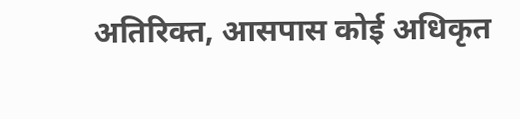अतिरिक्त, आसपास कोई अधिकृत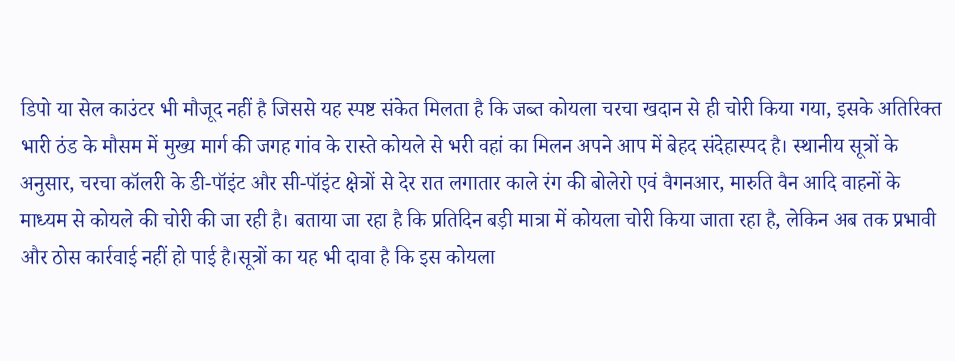डिपो या सेल काउंटर भी मौजूद नहीं है जिससे यह स्पष्ट संकेत मिलता है कि जब्त कोयला चरचा खदान से ही चोरी किया गया, इसके अतिरिक्त भारी ठंड के मौसम में मुख्य मार्ग की जगह गांव के रास्ते कोयले से भरी वहां का मिलन अपने आप में बेहद संदेहास्पद है। स्थानीय सूत्रों के अनुसार, चरचा कॉलरी के डी-पॉइंट और सी-पॉइंट क्षेत्रों से देर रात लगातार काले रंग की बोलेरो एवं वैगनआर, मारुति वैन आदि वाहनों के माध्यम से कोयले की चोरी की जा रही है। बताया जा रहा है कि प्रतिदिन बड़ी मात्रा में कोयला चोरी किया जाता रहा है, लेकिन अब तक प्रभावी और ठोस कार्रवाई नहीं हो पाई है।सूत्रों का यह भी दावा है कि इस कोयला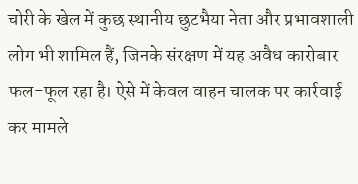चोरी के खेल में कुछ स्थानीय छुटभैया नेता और प्रभावशाली लोग भी शामिल हैं, जिनके संरक्षण में यह अवैध कारोबार फल-फूल रहा है। ऐसे में केवल वाहन चालक पर कार्रवाई कर मामले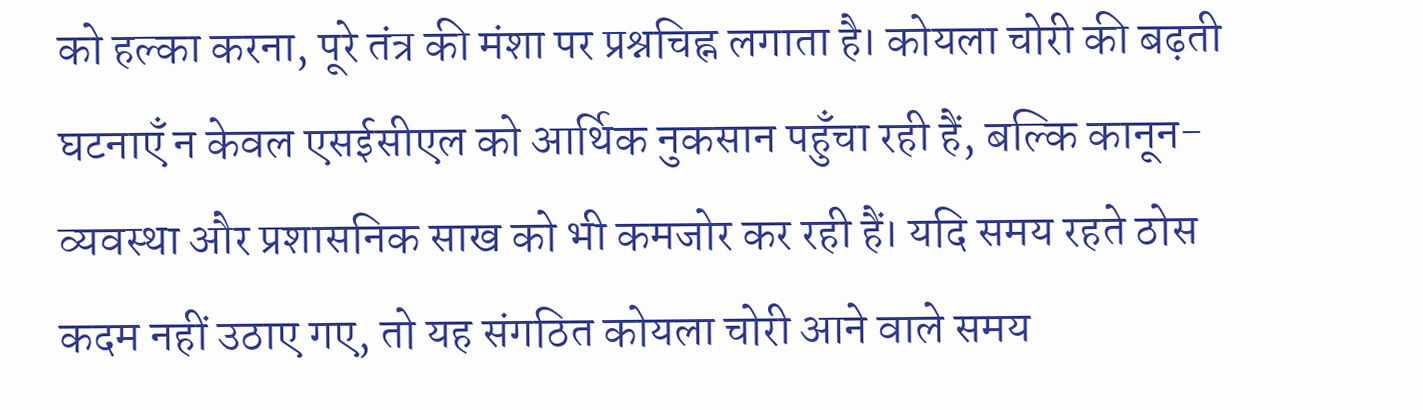को हल्का करना, पूरे तंत्र की मंशा पर प्रश्नचिह्न लगाता है। कोयला चोरी की बढ़ती घटनाएँ न केवल एसईसीएल को आर्थिक नुकसान पहुँचा रही हैं, बल्कि कानून-व्यवस्था और प्रशासनिक साख को भी कमजोर कर रही हैं। यदि समय रहते ठोस कदम नहीं उठाए गए, तो यह संगठित कोयला चोरी आने वाले समय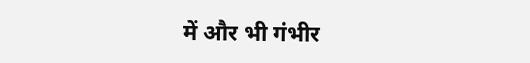में और भी गंभीर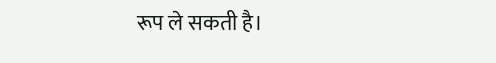रूप ले सकती है।